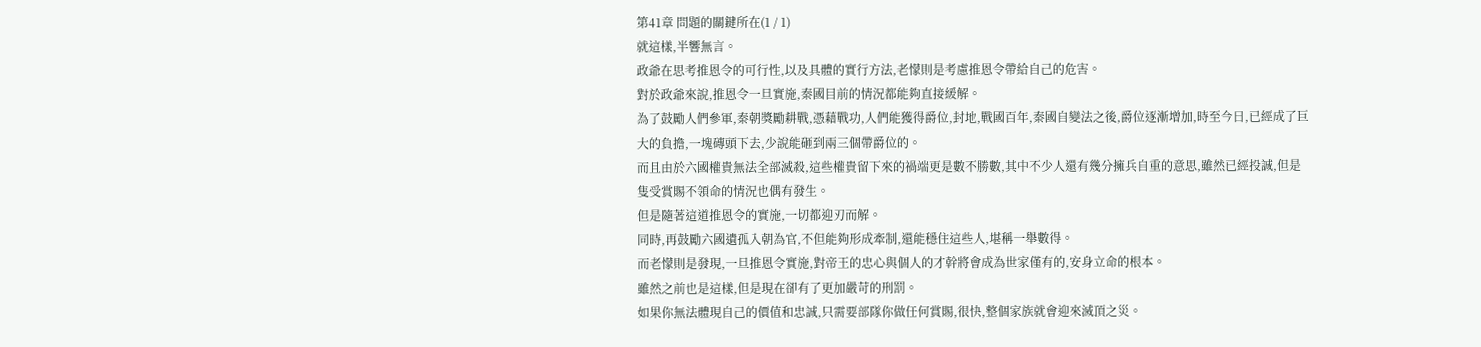第41章 問題的關鍵所在(1 / 1)
就這樣,半響無言。
政爺在思考推恩令的可行性,以及具體的實行方法,老懞則是考慮推恩令帶給自己的危害。
對於政爺來說,推恩令一旦實施,秦國目前的情況都能夠直接緩解。
為了鼓勵人們參軍,秦朝獎勵耕戰,憑藉戰功,人們能獲得爵位,封地,戰國百年,秦國自變法之後,爵位逐漸增加,時至今日,已經成了巨大的負擔,一塊磚頭下去,少說能砸到兩三個帶爵位的。
而且由於六國權貴無法全部滅殺,這些權貴留下來的禍端更是數不勝數,其中不少人還有幾分擁兵自重的意思,雖然已經投誠,但是隻受賞賜不領命的情況也偶有發生。
但是隨著這道推恩令的實施,一切都迎刃而解。
同時,再鼓勵六國遺孤入朝為官,不但能夠形成牽制,還能穩住這些人,堪稱一舉數得。
而老懞則是發現,一旦推恩令實施,對帝王的忠心與個人的才幹將會成為世家僅有的,安身立命的根本。
雖然之前也是這樣,但是現在卻有了更加嚴苛的刑罰。
如果你無法體現自己的價值和忠誠,只需要部隊你做任何賞賜,很快,整個家族就會迎來滅頂之災。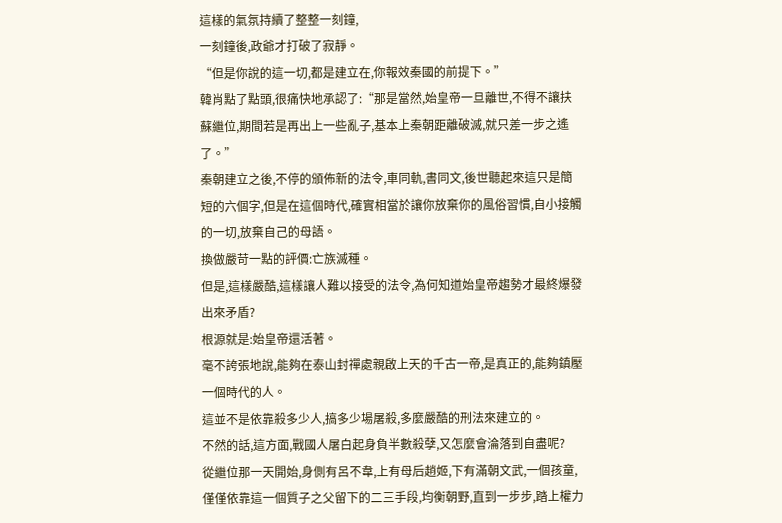這樣的氣氛持續了整整一刻鐘,
一刻鐘後,政爺才打破了寂靜。
“但是你說的這一切,都是建立在,你報效秦國的前提下。”
韓肖點了點頭,很痛快地承認了:“那是當然,始皇帝一旦離世,不得不讓扶蘇繼位,期間若是再出上一些亂子,基本上秦朝距離破滅,就只差一步之遙了。”
秦朝建立之後,不停的頒佈新的法令,車同軌,書同文,後世聽起來這只是簡短的六個字,但是在這個時代,確實相當於讓你放棄你的風俗習慣,自小接觸的一切,放棄自己的母語。
換做嚴苛一點的評價:亡族滅種。
但是,這樣嚴酷,這樣讓人難以接受的法令,為何知道始皇帝趨勢才最終爆發出來矛盾?
根源就是:始皇帝還活著。
毫不誇張地說,能夠在泰山封禪處親啟上天的千古一帝,是真正的,能夠鎮壓一個時代的人。
這並不是依靠殺多少人,搞多少場屠殺,多麼嚴酷的刑法來建立的。
不然的話,這方面,戰國人屠白起身負半數殺孽,又怎麼會淪落到自盡呢?
從繼位那一天開始,身側有呂不韋,上有母后趙姬,下有滿朝文武,一個孩童,僅僅依靠這一個質子之父留下的二三手段,均衡朝野,直到一步步,踏上權力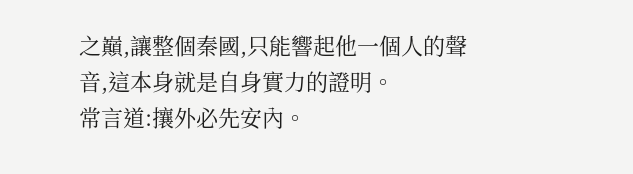之巔,讓整個秦國,只能響起他一個人的聲音,這本身就是自身實力的證明。
常言道:攘外必先安內。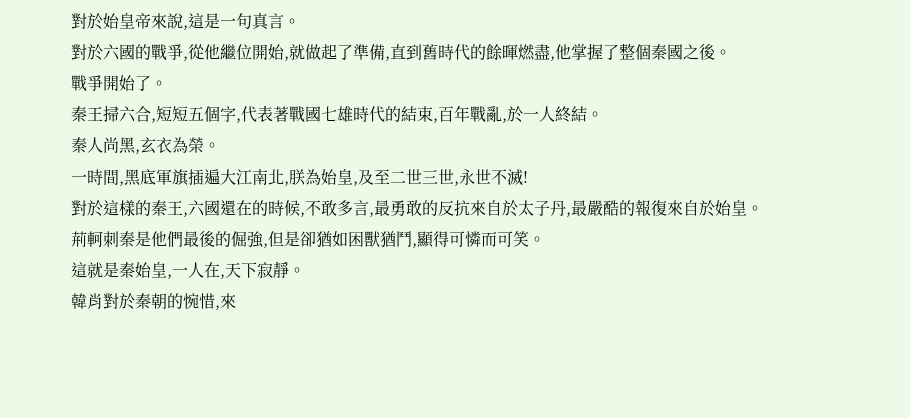對於始皇帝來說,這是一句真言。
對於六國的戰爭,從他繼位開始,就做起了準備,直到舊時代的餘暉燃盡,他掌握了整個秦國之後。
戰爭開始了。
秦王掃六合,短短五個字,代表著戰國七雄時代的結束,百年戰亂,於一人終結。
秦人尚黑,玄衣為榮。
一時間,黑底軍旗插遍大江南北,朕為始皇,及至二世三世,永世不滅!
對於這樣的秦王,六國還在的時候,不敢多言,最勇敢的反抗來自於太子丹,最嚴酷的報復來自於始皇。
荊軻刺秦是他們最後的倔強,但是卻猶如困獸猶鬥,顯得可憐而可笑。
這就是秦始皇,一人在,天下寂靜。
韓肖對於秦朝的惋惜,來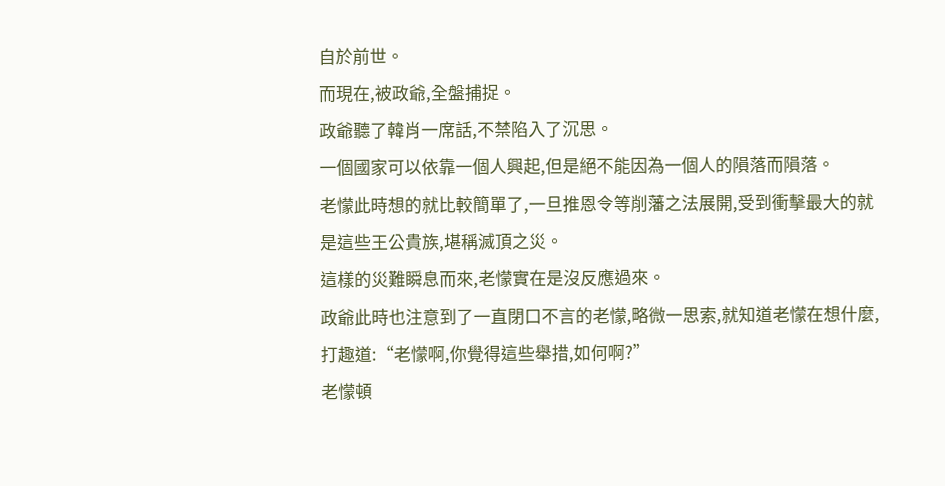自於前世。
而現在,被政爺,全盤捕捉。
政爺聽了韓肖一席話,不禁陷入了沉思。
一個國家可以依靠一個人興起,但是絕不能因為一個人的隕落而隕落。
老懞此時想的就比較簡單了,一旦推恩令等削藩之法展開,受到衝擊最大的就是這些王公貴族,堪稱滅頂之災。
這樣的災難瞬息而來,老懞實在是沒反應過來。
政爺此時也注意到了一直閉口不言的老懞,略微一思索,就知道老懞在想什麼,打趣道:“老懞啊,你覺得這些舉措,如何啊?”
老懞頓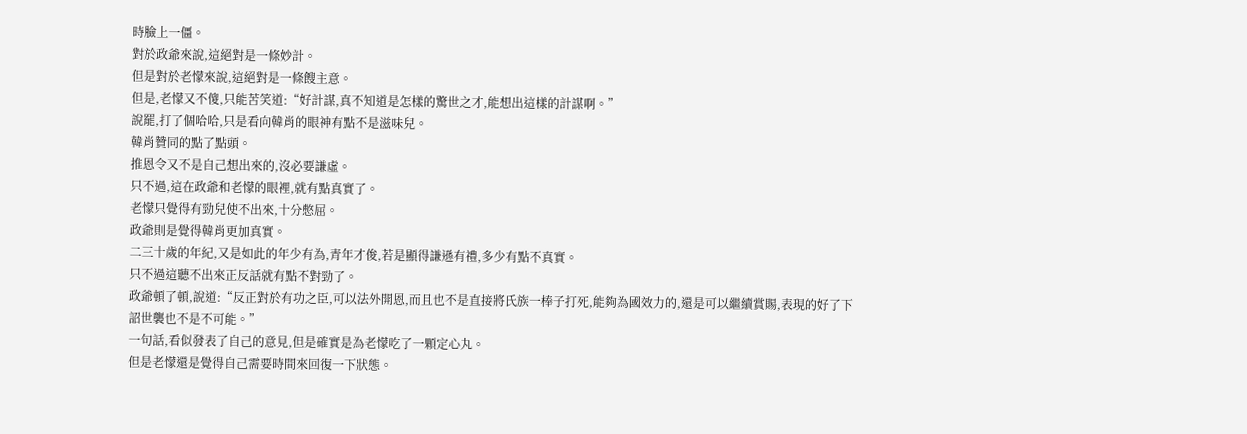時臉上一僵。
對於政爺來說,這絕對是一條妙計。
但是對於老懞來說,這絕對是一條餿主意。
但是,老懞又不傻,只能苦笑道:“好計謀,真不知道是怎樣的驚世之才,能想出這樣的計謀啊。”
說罷,打了個哈哈,只是看向韓肖的眼神有點不是滋味兒。
韓肖贊同的點了點頭。
推恩令又不是自己想出來的,沒必要謙虛。
只不過,這在政爺和老懞的眼裡,就有點真實了。
老懞只覺得有勁兒使不出來,十分憋屈。
政爺則是覺得韓肖更加真實。
二三十歲的年紀,又是如此的年少有為,青年才俊,若是顯得謙遜有禮,多少有點不真實。
只不過這聽不出來正反話就有點不對勁了。
政爺頓了頓,說道:“反正對於有功之臣,可以法外開恩,而且也不是直接將氏族一棒子打死,能夠為國效力的,還是可以繼續賞賜,表現的好了下詔世襲也不是不可能。”
一句話,看似發表了自己的意見,但是確實是為老懞吃了一顆定心丸。
但是老懞還是覺得自己需要時間來回復一下狀態。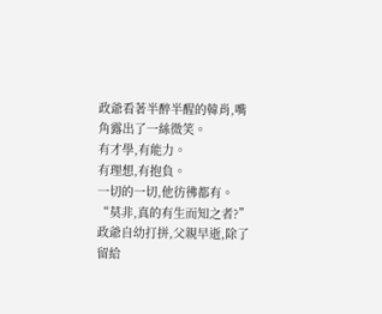政爺看著半醉半醒的韓肖,嘴角露出了一絲微笑。
有才學,有能力。
有理想,有抱負。
一切的一切,他彷彿都有。
“莫非,真的有生而知之者?”
政爺自幼打拼,父親早逝,除了留給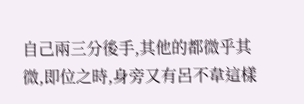自己兩三分後手,其他的都微乎其微,即位之時,身旁又有呂不韋這樣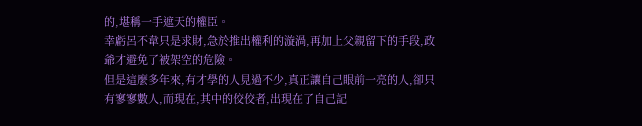的,堪稱一手遮天的權臣。
幸虧呂不韋只是求財,急於推出權利的漩渦,再加上父親留下的手段,政爺才避免了被架空的危險。
但是這麼多年來,有才學的人見過不少,真正讓自己眼前一亮的人,卻只有寥寥數人,而現在,其中的佼佼者,出現在了自己記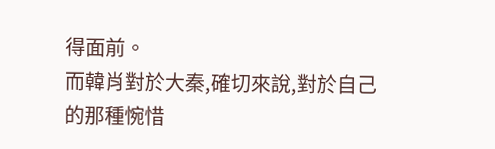得面前。
而韓肖對於大秦,確切來說,對於自己的那種惋惜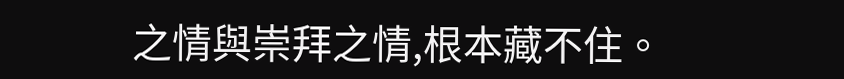之情與崇拜之情,根本藏不住。